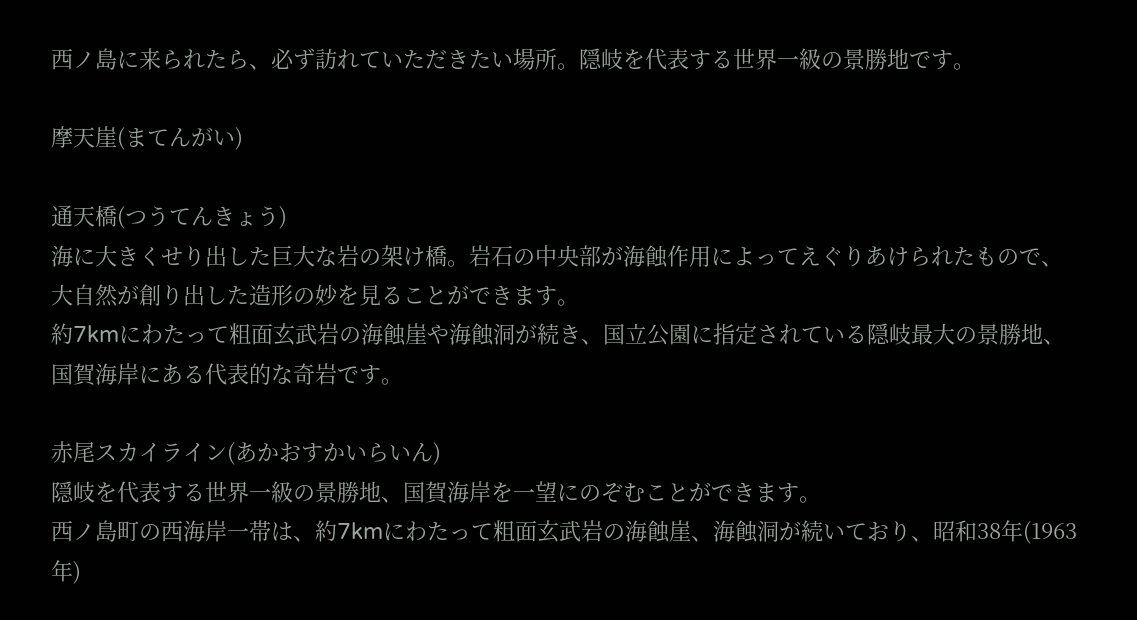西ノ島に来られたら、必ず訪れていただきたい場所。隠岐を代表する世界一級の景勝地です。

摩天崖(まてんがい)

通天橋(つうてんきょう)
海に大きくせり出した巨大な岩の架け橋。岩石の中央部が海蝕作用によってえぐりあけられたもので、大自然が創り出した造形の妙を見ることができます。
約7kmにわたって粗面玄武岩の海蝕崖や海蝕洞が続き、国立公園に指定されている隠岐最大の景勝地、国賀海岸にある代表的な奇岩です。

赤尾スカイライン(あかおすかいらいん)
隠岐を代表する世界一級の景勝地、国賀海岸を一望にのぞむことができます。
西ノ島町の西海岸一帯は、約7kmにわたって粗面玄武岩の海蝕崖、海蝕洞が続いており、昭和38年(1963年)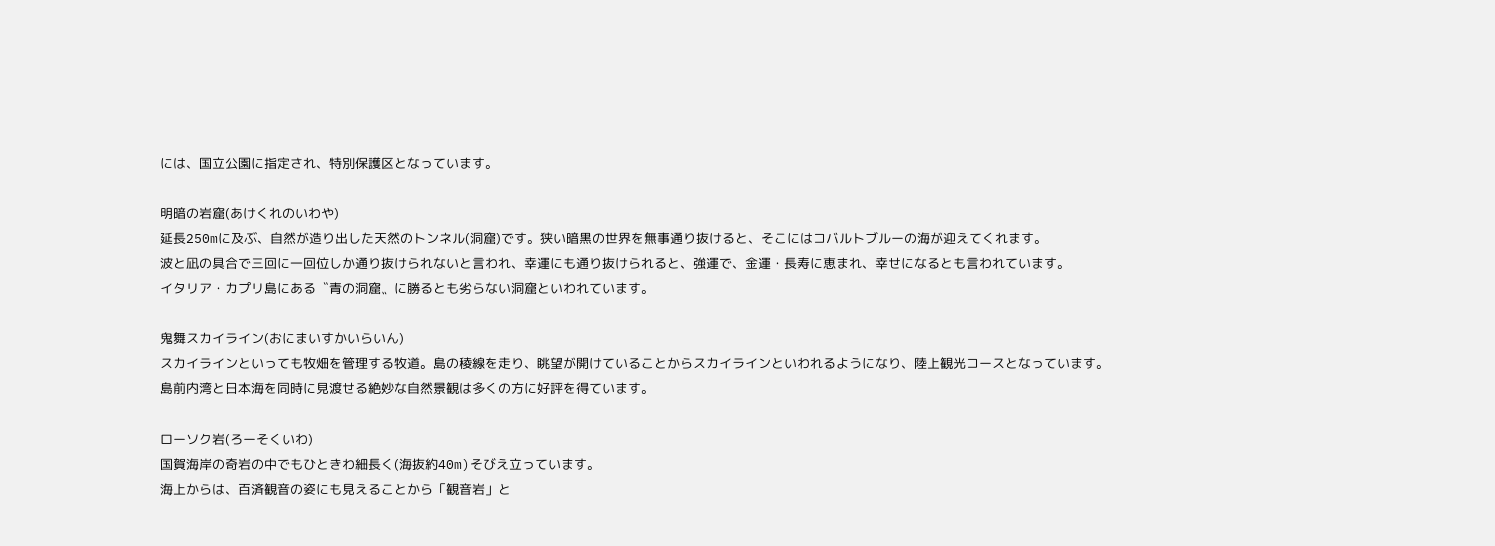には、国立公園に指定され、特別保護区となっています。

明暗の岩窟(あけくれのいわや)
延長250mに及ぶ、自然が造り出した天然のトンネル(洞窟)です。狭い暗黒の世界を無事通り抜けると、そこにはコバルトブルーの海が迎えてくれます。
波と凪の具合で三回に一回位しか通り抜けられないと言われ、幸運にも通り抜けられると、強運で、金運・長寿に恵まれ、幸せになるとも言われています。
イタリア・カプリ島にある〝青の洞窟〟に勝るとも劣らない洞窟といわれています。

鬼舞スカイライン(おにまいすかいらいん)
スカイラインといっても牧畑を管理する牧道。島の稜線を走り、眺望が開けていることからスカイラインといわれるようになり、陸上観光コースとなっています。
島前内湾と日本海を同時に見渡せる絶妙な自然景観は多くの方に好評を得ています。

ローソク岩(ろーそくいわ)
国賀海岸の奇岩の中でもひときわ細長く(海抜約40m)そびえ立っています。
海上からは、百済観音の姿にも見えることから「観音岩」と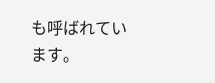も呼ばれています。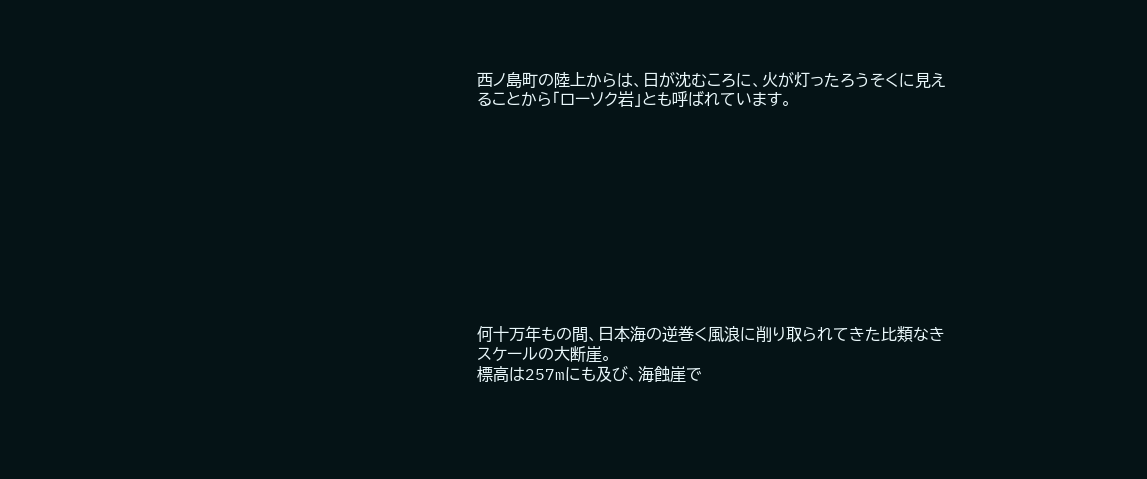西ノ島町の陸上からは、日が沈むころに、火が灯ったろうそくに見えることから「ローソク岩」とも呼ばれています。











何十万年もの間、日本海の逆巻く風浪に削り取られてきた比類なきスケールの大断崖。
標高は257mにも及び、海蝕崖で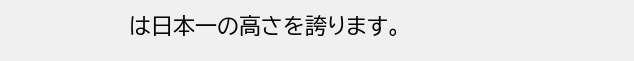は日本一の高さを誇ります。